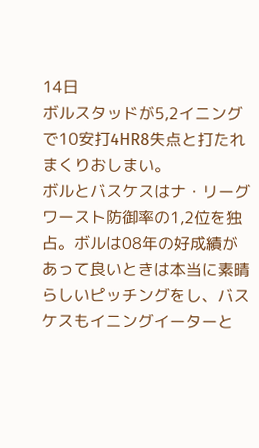14日
ボルスタッドが5,2イニングで10安打4HR8失点と打たれまくりおしまい。
ボルとバスケスはナ・リーグワースト防御率の1,2位を独占。ボルは08年の好成績があって良いときは本当に素晴らしいピッチングをし、バスケスもイニングイーターと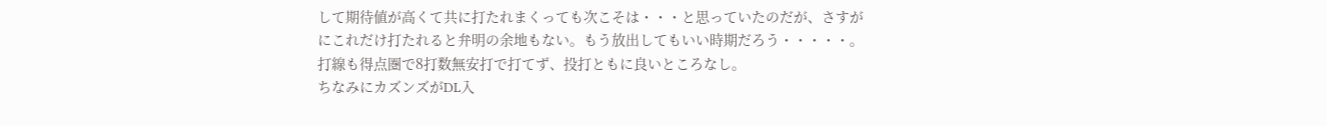して期待値が高くて共に打たれまくっても次こそは・・・と思っていたのだが、さすがにこれだけ打たれると弁明の余地もない。もう放出してもいい時期だろう・・・・・。
打線も得点圏で8打数無安打で打てず、投打ともに良いところなし。
ちなみにカズンズがDL入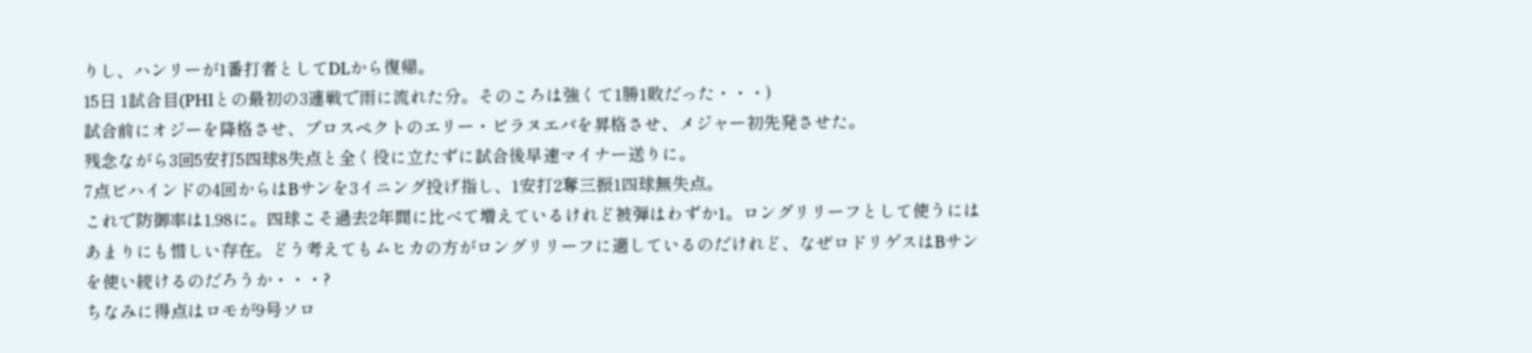りし、ハンリーが1番打者としてDLから復帰。
15日 1試合目(PHIとの最初の3連戦で雨に流れた分。そのころは強くて1勝1敗だった・・・)
試合前にオジーを降格させ、プロスペクトのエリー・ビラヌエバを昇格させ、メジャー初先発させた。
残念ながら3回5安打5四球8失点と全く役に立たずに試合後早速マイナー送りに。
7点ビハインドの4回からはBサンを3イニング投げ指し、1安打2奪三振1四球無失点。
これで防御率は1,98に。四球こそ過去2年間に比べて増えているけれど被弾はわずか1。ロングリリーフとして使うにはあまりにも惜しい存在。どう考えてもムヒカの方がロングリリーフに適しているのだけれど、なぜロドリゲスはBサンを使い続けるのだろうか・・・?
ちなみに得点はロモが9号ソロ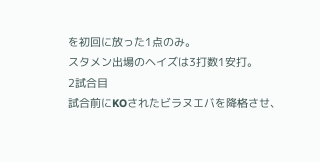を初回に放った1点のみ。
スタメン出場のヘイズは3打数1安打。
2試合目
試合前にKOされたビラヌエバを降格させ、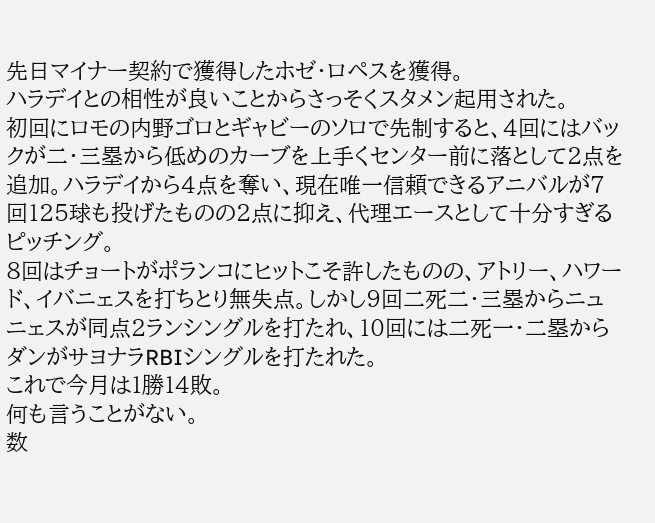先日マイナー契約で獲得したホゼ・ロペスを獲得。
ハラデイとの相性が良いことからさっそくスタメン起用された。
初回にロモの内野ゴロとギャビーのソロで先制すると、4回にはバックが二・三塁から低めのカーブを上手くセンター前に落として2点を追加。ハラデイから4点を奪い、現在唯一信頼できるアニバルが7回125球も投げたものの2点に抑え、代理エースとして十分すぎるピッチング。
8回はチョートがポランコにヒットこそ許したものの、アトリー、ハワード、イバニェスを打ちとり無失点。しかし9回二死二・三塁からニュニェスが同点2ランシングルを打たれ、10回には二死一・二塁からダンがサヨナラRBIシングルを打たれた。
これで今月は1勝14敗。
何も言うことがない。
数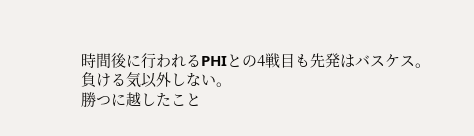時間後に行われるPHIとの4戦目も先発はバスケス。
負ける気以外しない。
勝つに越したこと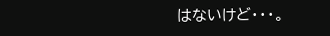はないけど・・・。